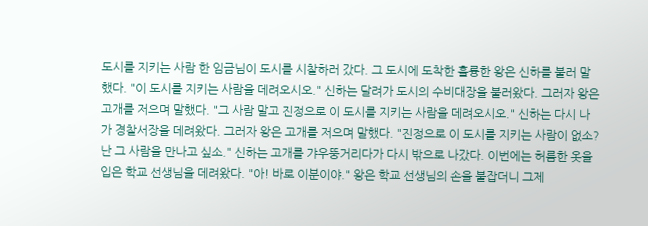도시를 지키는 사람 한 임금님이 도시를 시찰하러 갔다. 그 도시에 도착한 훌륭한 왕은 신하를 불러 말했다. "이 도시를 지키는 사람을 데려오시오." 신하는 달려가 도시의 수비대장을 불러왔다. 그러자 왕은 고개를 저으며 말했다. "그 사람 말고 진정으로 이 도시를 지키는 사람을 데려오시오." 신하는 다시 나가 경찰서장을 데려왔다. 그러자 왕은 고개를 저으며 말했다. "진정으로 이 도시를 지키는 사람이 없소? 난 그 사람을 만나고 싶소." 신하는 고개를 갸우뚱거리다가 다시 밖으로 나갔다. 이번에는 허름한 옷을 입은 학교 선생님을 데려왔다. "아! 바로 이분이야." 왕은 학교 선생님의 손을 붙잡더니 그제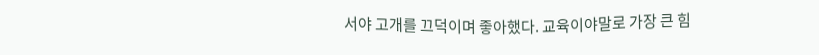서야 고개를 끄덕이며 좋아했다. 교육이야말로 가장 큰 힘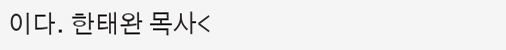이다. 한태완 목사<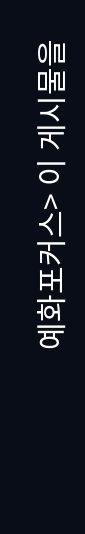예화포커스> 이 게시물을